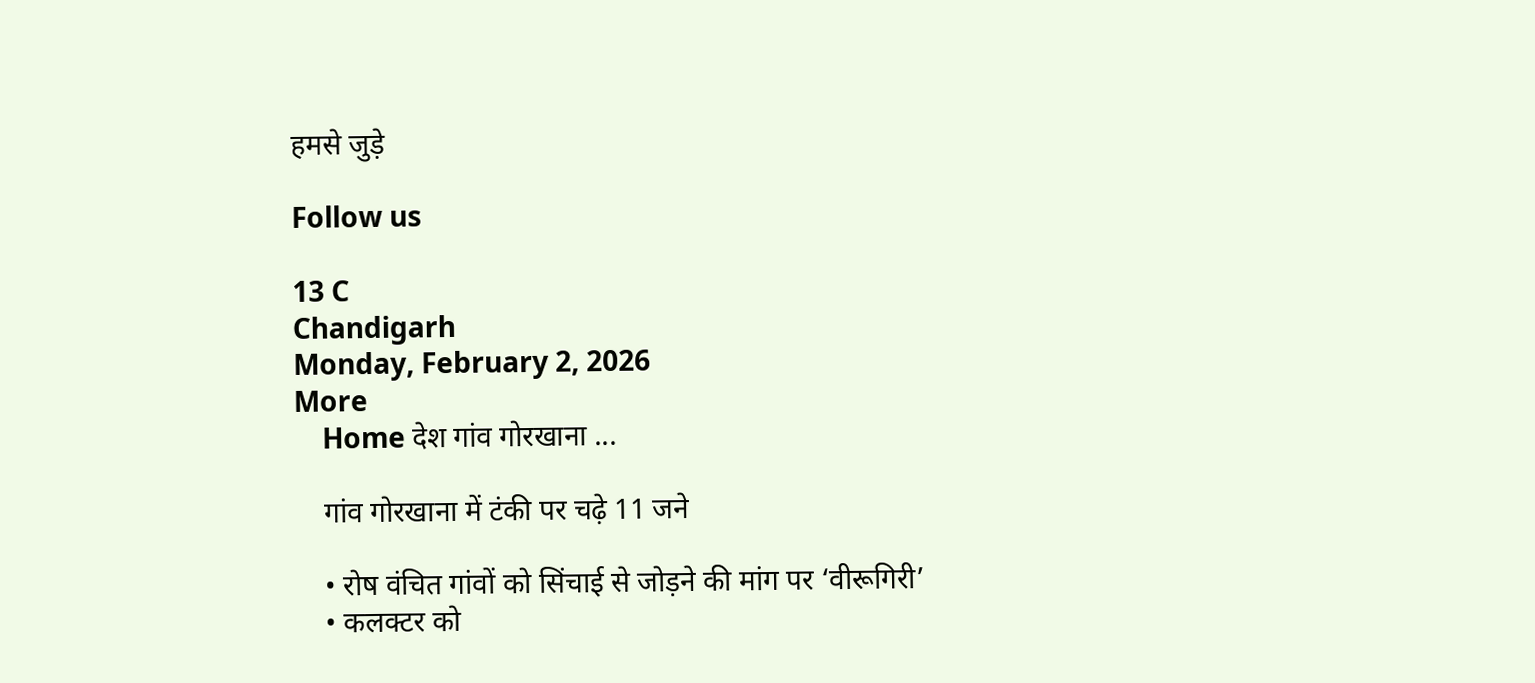हमसे जुड़े

Follow us

13 C
Chandigarh
Monday, February 2, 2026
More
    Home देश गांव गोरखाना ...

    गांव गोरखाना में टंकी पर चढ़े 11 जने

    • रोष वंचित गांवों को सिंचाई से जोड़ने की मांग पर ‘वीरूगिरी’
    • कलक्टर को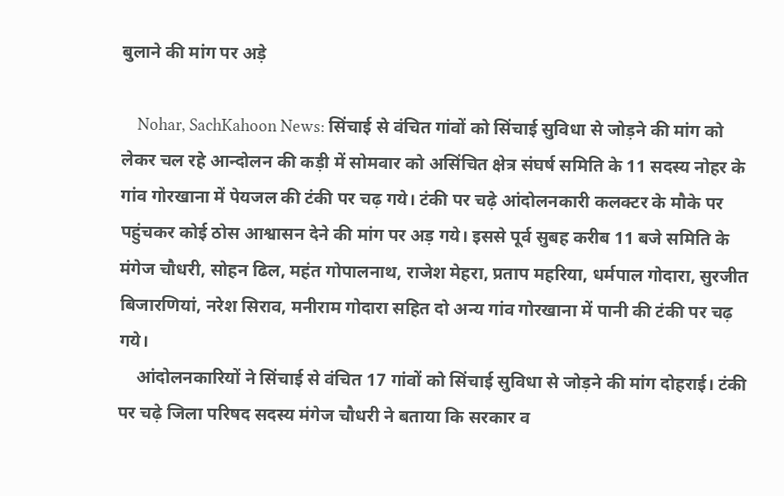बुलाने की मांग पर अड़े

    Nohar, SachKahoon News: सिंचाई से वंचित गांवों को सिंचाई सुविधा से जोड़ने की मांग को लेकर चल रहे आन्दोलन की कड़ी में सोमवार को असिंचित क्षेत्र संघर्ष समिति के 11 सदस्य नोहर के गांव गोरखाना में पेयजल की टंकी पर चढ़ गये। टंकी पर चढ़े आंदोलनकारी कलक्टर के मौके पर पहुंचकर कोई ठोस आश्वासन देने की मांग पर अड़ गये। इससे पूर्व सुबह करीब 11 बजे समिति के मंगेज चौधरी, सोहन ढिल, महंत गोपालनाथ, राजेश मेहरा, प्रताप महरिया, धर्मपाल गोदारा, सुरजीत बिजारणियां, नरेश सिराव, मनीराम गोदारा सहित दो अन्य गांव गोरखाना में पानी की टंकी पर चढ़ गये।
    आंदोलनकारियों ने सिंचाई से वंचित 17 गांवों को सिंचाई सुविधा से जोड़ने की मांग दोहराई। टंकी पर चढ़े जिला परिषद सदस्य मंगेज चौधरी ने बताया कि सरकार व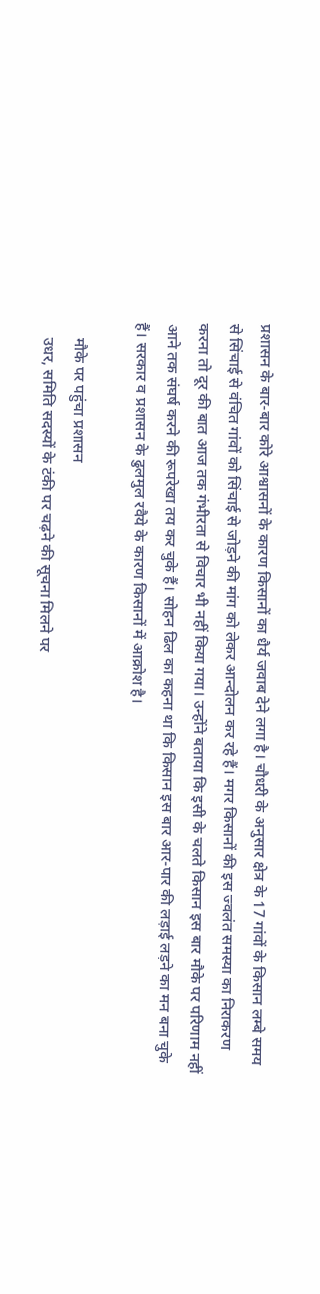प्रशासन के बार-बार कोरे आश्वासनों के कारण किसानों का धैर्य जवाब देने लगा है। चौधरी के अनुसार क्षेत्र के 17 गांवों के किसान लम्बे समय से सिंचाई से वंचित गांवों को सिंचाई से जोड़ने की मांग को लेकर आन्दोलन कर रहे हैं। मगर किसानों की इस ज्वलंत समस्या का निराकरण करना तो दूर की बात आज तक गंभीरता से विचार भी नहीं किया गया। उन्होंने बताया कि इसी के चलते किसान इस बार मौके पर परिणाम नहीं आने तक संघर्ष करने की रूपरेखा तय कर चुके हैं। सोहन ढिल का कहना था कि किसान इस बार आर-पार की लड़ाई लड़ने का मन बना चुके हैं। सरकार व प्रशासन के ढुलमुल रवैये के कारण किसानों में आक्रोश है।

    मौके पर पहुंचा प्रशासन
    उधर, समिति सदस्यों के टंकी पर चढ़ने की सूचना मिलने पर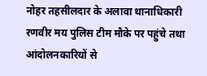नोहर तहसीलदार के अलावा थानाधिकारी रणवीर मय पुलिस टीम मौके पर पहुंचे तथा आंदोलनकारियों से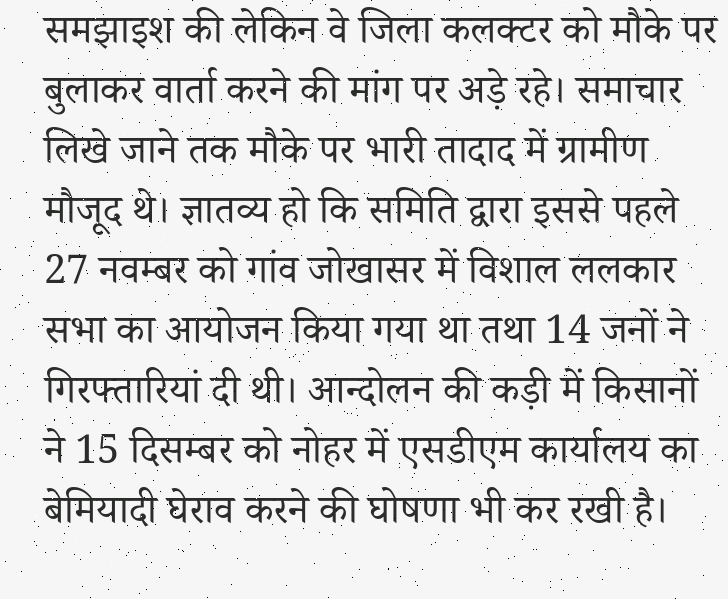समझाइश की लेकिन वे जिला कलक्टर को मौके पर बुलाकर वार्ता करने की मांग पर अड़े रहे। समाचार लिखे जाने तक मौके पर भारी तादाद में ग्रामीण मौजूद थे। ज्ञातव्य हो कि समिति द्वारा इससे पहले 27 नवम्बर को गांव जोखासर में विशाल ललकार सभा का आयोजन किया गया था तथा 14 जनों ने गिरफ्तारियां दी थी। आन्दोलन की कड़ी में किसानों ने 15 दिसम्बर को नोहर में एसडीएम कार्यालय का बेमियादी घेराव करने की घोषणा भी कर रखी है।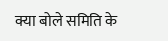क्या बोले समिति के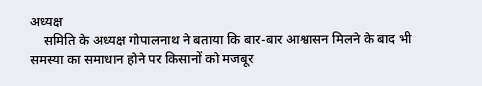अध्यक्ष
    समिति के अध्यक्ष गोपालनाथ ने बताया कि बार-बार आश्वासन मिलने के बाद भी समस्या का समाधान होने पर किसानों को मजबूर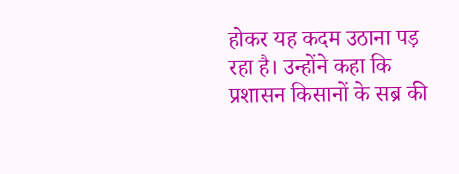होकर यह कदम उठाना पड़ रहा है। उन्होंने कहा कि प्रशासन किसानों के सब्र की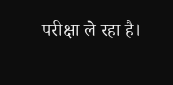परीक्षा ले रहा है।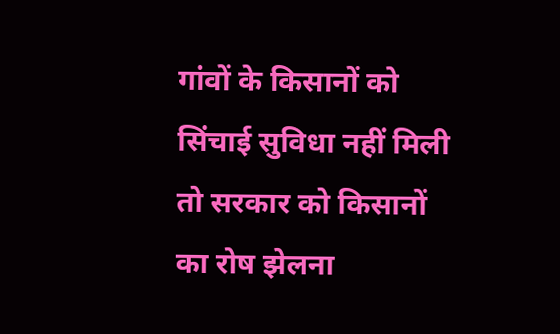गांवों के किसानों को सिंचाई सुविधा नहीं मिली तो सरकार को किसानों का रोष झेलना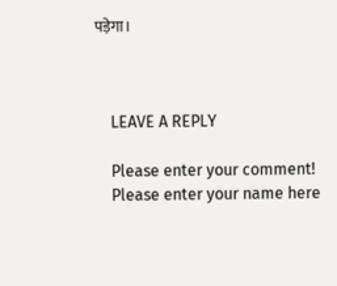पड़ेगा।



    LEAVE A REPLY

    Please enter your comment!
    Please enter your name here